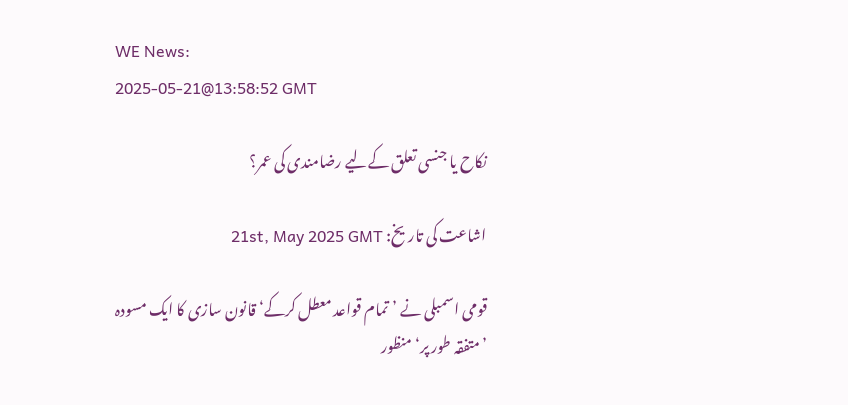WE News:
2025-05-21@13:58:52 GMT

نکاح یا جنسی تعلق کےلیے رضامندی کی عمر؟

اشاعت کی تاریخ: 21st, May 2025 GMT

قومی اسمبلی نے ’تمام قواعد معطل کرکے‘ قانون سازی کا ایک مسودہ ’متفقہ طور پر‘ منظور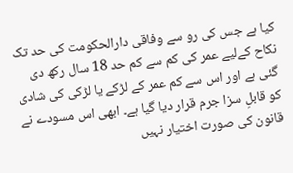کیا ہے جس کی رو سے وفاقی دارالحکومت کی حد تک نکاح کےلیے عمر کی کم سے کم حد 18 سال رکھ دی گئی ہے اور اس سے کم عمر کے لڑکے یا لڑکی کی شادی کو قابلِ سزا جرم قرار دیا گیا ہے۔ ابھی اس مسودے نے قانون کی صورت اختیار نہیں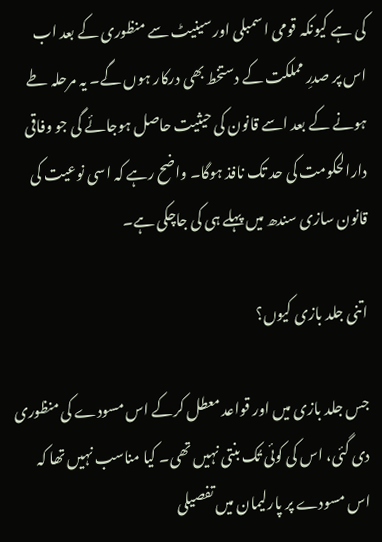کی ہے کیونکہ قومی اسمبلی اور سینیٹ سے منظوری کے بعد اب اس پر صدرِ مملکت کے دستخط بھی درکار ہوں گے۔ یہ مرحلہ طے ہونے کے بعد اسے قانون کی حیثیت حاصل ہوجائے گی جو وفاقی دارالحکومت کی حد تک نافذ ہوگا۔ واضح رہے کہ اسی نوعیت کی قانون سازی سندھ میں پہلے ہی کی جاچکی ہے۔

اتنی جلد بازی کیوں؟

جس جلد بازی میں اور قواعد معطل کرکے اس مسودے کی منظوری دی گئی، اس کی کوئی تُک بنتی نہیں تھی۔ کیا مناسب نہیں تھا کہ اس مسودے پر پارلیمان میں تفصیلی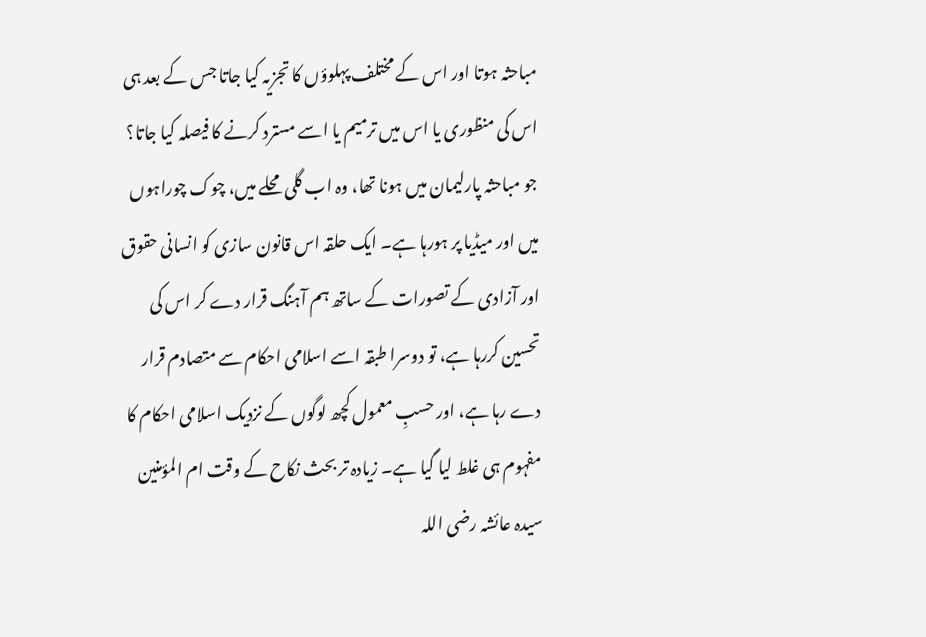مباحثہ ہوتا اور اس کے مختلف پہلوؤں کا تجزیہ کیا جاتا جس کے بعد ہی اس کی منظوری یا اس میں ترمیم یا اسے مسترد کرنے کا فیصلہ کیا جاتا؟ جو مباحثہ پارلیمان میں ہونا تھا، وہ اب گلی محلے میں، چوک چوراہوں میں اور میڈیا پر ہورہا ہے۔ ایک حلقہ اس قانون سازی کو انسانی حقوق اور آزادی کے تصورات کے ساتھ ہم آہنگ قرار دے کر اس کی تحسین کررہا ہے، تو دوسرا طبقہ اسے اسلامی احکام سے متصادم قرار دے رہا ہے، اور حسبِ معمول کچھ لوگوں کے نزدیک اسلامی احکام کا مفہوم ہی غلط لیا گیا ہے۔ زیادہ تر بحث نکاح کے وقت ام المؤمنین سیدہ عائشہ رضی اللہ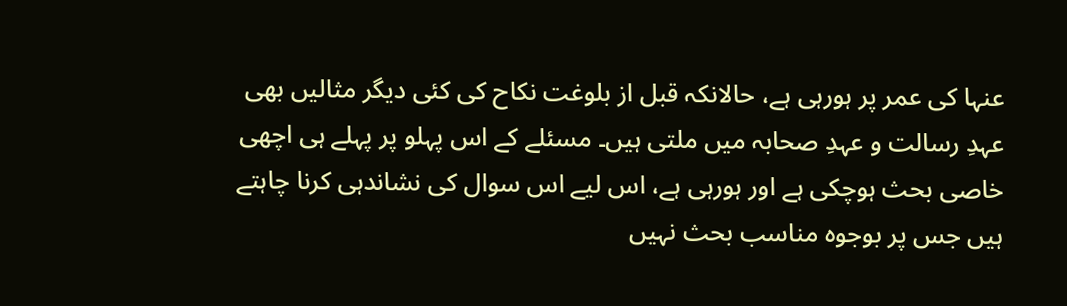عنہا کی عمر پر ہورہی ہے، حالانکہ قبل از بلوغت نکاح کی کئی دیگر مثالیں بھی عہدِ رسالت و عہدِ صحابہ میں ملتی ہیں۔ مسئلے کے اس پہلو پر پہلے ہی اچھی خاصی بحث ہوچکی ہے اور ہورہی ہے، اس لیے اس سوال کی نشاندہی کرنا چاہتے ہیں جس پر بوجوہ مناسب بحث نہیں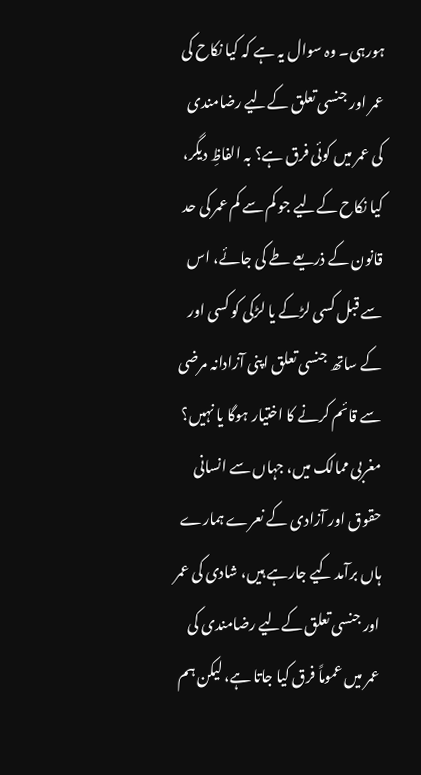ہورہی۔ وہ سوال یہ ہے کہ کیا نکاح کی عمر اور جنسی تعلق کےلیے رضامندی کی عمر میں کوئی فرق ہے؟ بہ الفاظِ دیگر، کیا نکاح کےلیے جو کم سے کم عمر کی حد قانون کے ذریعے طے کی جائے، اس سے قبل کسی لڑکے یا لڑکی کو کسی اور کے ساتھ جنسی تعلق اپنی آزادانہ مرضی سے قائم کرنے کا اختیار ہوگا یا نہیں؟ مغربی ممالک میں، جہاں سے انسانی حقوق اور آزادی کے نعرے ہمارے ہاں برآمد کیے جارہے ہیں، شادی کی عمر اور جنسی تعلق کےلیے رضامندی کی عمر میں عموماً فرق کیا جاتا ہے، لیکن ہم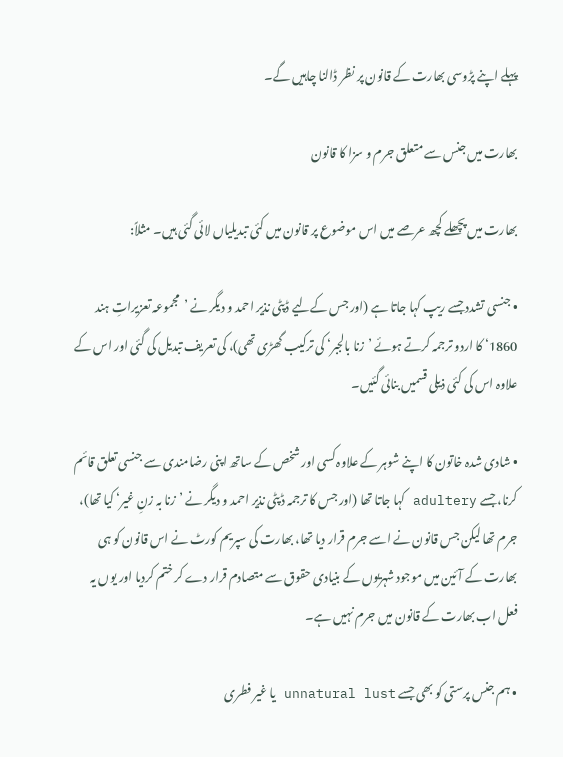پہلے اپنے پڑوسی بھارت کے قانون پر نظر ڈالنا چاہیں گے۔

بھارت میں جنس سے متعلق جرم و سزا کا قانون

بھارت میں پچھلے کچھ عرصے میں اس موضوع پر قانون میں کئی تبدیلیاں لائی گئی ہیں۔ مثلاً:

• جنسی تشدد جسے ریپ کہا جاتا ہے (اور جس کےلیے ڈپٹی نذیر احمد و دیگر نے ’مجموعہ تعزیراتِ ہند 1860‘ کا اردو ترجمہ کرتے ہوئے ’زنا بالجبر‘ کی ترکیب گھڑی تھی)، کی تعریف تبدیل کی گئی اور اس کے علاوہ اس کی کئی ذیلی قسمیں بنائی گئیں۔

• شادی شدہ خاتون کا اپنے شوہر کے علاوہ کسی اور شخص کے ساتھ اپنی رضامندی سے جنسی تعلق قائم کرنا، جسے adultery کہا جاتا تھا (اور جس کا ترجمہ ڈپٹی نذیر احمد و دیگر نے ’زنا بہ زنِ غیر‘ کیا تھا)، جرم تھا لیکن جس قانون نے اسے جرم قرار دیا تھا، بھارت کی سپریم کورٹ نے اس قانون کو ہی بھارت کے آئین میں موجود شہریوں کے بنیادی حقوق سے متصادم قرار دے کر ختم کردیا اور یوں یہ فعل اب بھارت کے قانون میں جرم نہیں ہے۔

• ہم جنس پرستی کو بھی جسے unnatural lust یا غیر فطری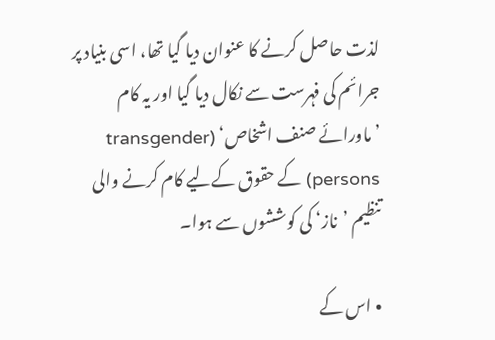لذت حاصل کرنے کا عنوان دیا گیا تھا، اسی بنیاد پر جرائم کی فہرست سے نکال دیا گیا اور یہ کام ’ماورائے صنف اشخاص‘ (transgender persons) کے حقوق کےلیے کام کرنے والی تنظیم ’ناز‘ کی کوششوں سے ہوا۔

• اس کے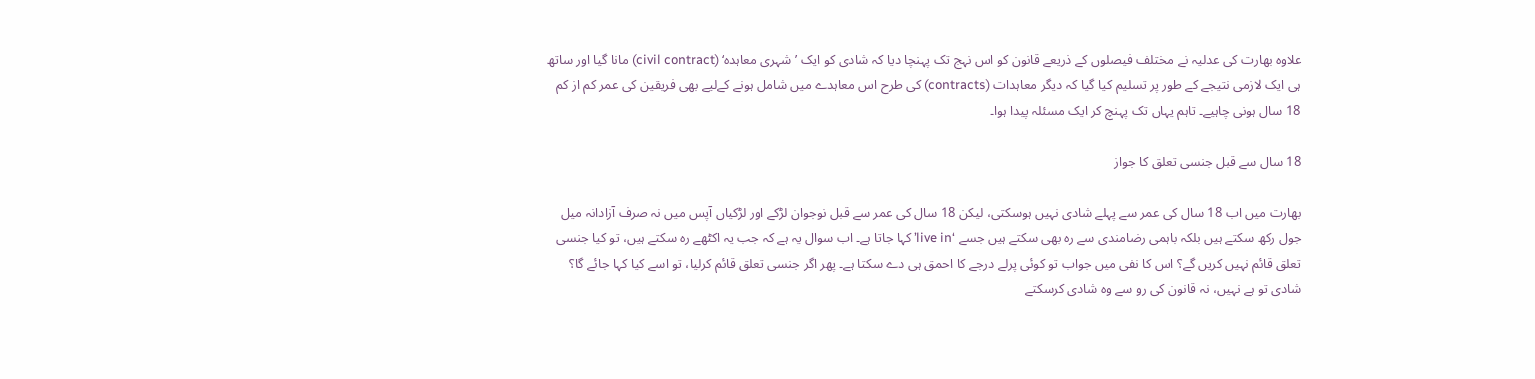علاوہ بھارت کی عدلیہ نے مختلف فیصلوں کے ذریعے قانون کو اس نہج تک پہنچا دیا کہ شادی کو ایک ’شہری معاہدہ‘ (civil contract) مانا گیا اور ساتھ ہی ایک لازمی نتیجے کے طور پر تسلیم کیا گیا کہ دیگر معاہدات (contracts) کی طرح اس معاہدے میں شامل ہونے کےلیے بھی فریقین کی عمر کم از کم 18 سال ہونی چاہیے۔ تاہم یہاں تک پہنچ کر ایک مسئلہ پیدا ہوا۔

18 سال سے قبل جنسی تعلق کا جواز

بھارت میں اب 18 سال کی عمر سے پہلے شادی نہیں ہوسکتی، لیکن 18 سال کی عمر سے قبل نوجوان لڑکے اور لڑکیاں آپس میں نہ صرف آزادانہ میل جول رکھ سکتے ہیں بلکہ باہمی رضامندی سے رہ بھی سکتے ہیں جسے ‘live in’ کہا جاتا ہے۔ اب سوال یہ ہے کہ جب یہ اکٹھے رہ سکتے ہیں، تو کیا جنسی تعلق قائم نہیں کریں گے؟ اس کا نفی میں جواب تو کوئی پرلے درجے کا احمق ہی دے سکتا ہے۔ پھر اگر جنسی تعلق قائم کرلیا، تو اسے کیا کہا جائے گا؟ شادی تو ہے نہیں، نہ قانون کی رو سے وہ شادی کرسکتے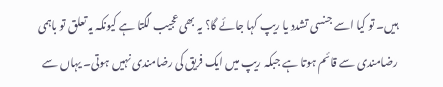ہیں۔ تو کیا اسے جنسی تشدد یا ریپ کہا جائے گا؟ یہ بھی عجیب لگتا ہے کیونکہ یہ تعلق تو باہمی رضامندی سے قائم ہوتا ہے جبکہ ریپ میں ایک فریق کی رضامندی نہیں ہوتی۔ یہاں سے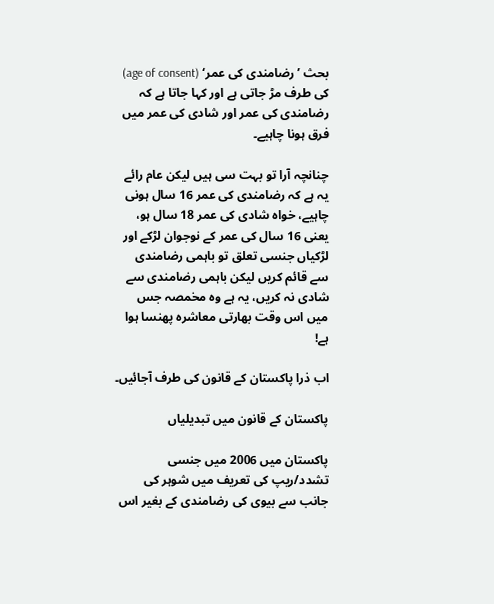بحث ’رضامندی کی عمر‘ (age of consent) کی طرف مڑ جاتی ہے اور کہا جاتا ہے کہ رضامندی کی عمر اور شادی کی عمر میں فرق ہونا چاہیے۔

چنانچہ آرا تو بہت سی ہیں لیکن عام رائے یہ ہے کہ رضامندی کی عمر 16 سال ہونی چاہیے، خواہ شادی کی عمر 18 سال ہو، یعنی 16 سال کی عمر کے نوجوان لڑکے اور لڑکیاں جنسی تعلق تو باہمی رضامندی سے قائم کریں لیکن باہمی رضامندی سے شادی نہ کریں، یہ ہے وہ مخمصہ جس میں اس وقت بھارتی معاشرہ پھنسا ہوا ہے!

اب ذرا پاکستان کے قانون کی طرف آجائیں۔

پاکستان کے قانون میں تبدیلیاں

پاکستان میں 2006 میں جنسی تشدد/ریپ کی تعریف میں شوہر کی جانب سے بیوی کی رضامندی کے بغیر اس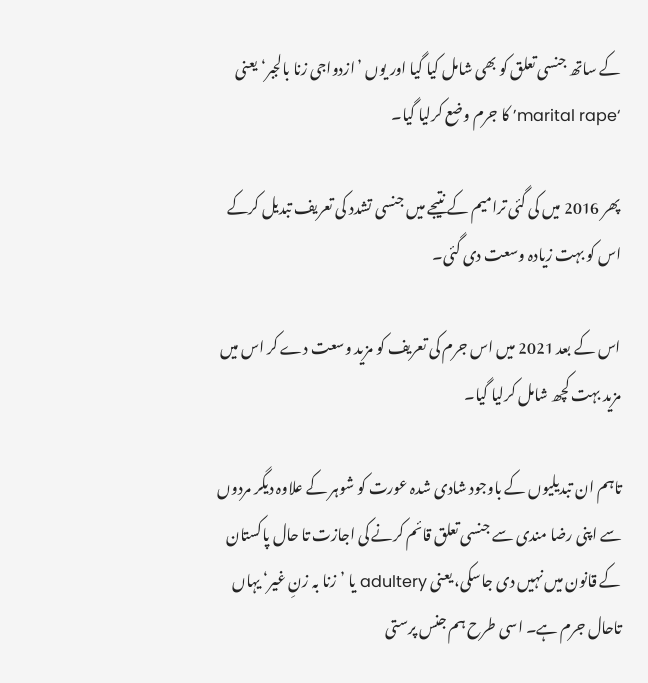کے ساتھ جنسی تعلق کو بھی شامل کیا گیا اور یوں ’ازدواجی زنا بالجبر‘ یعنی ‘marital rape’ کا جرم وضع کرلیا گیا۔

پھر 2016 میں کی گئی ترامیم کے نتیجے میں جنسی تشدد کی تعریف تبدیل کرکے اس کو بہت زیادہ وسعت دی گئی۔

اس کے بعد 2021 میں اس جرم کی تعریف کو مزید وسعت دے کر اس میں مزید بہت کچھ شامل کرلیا گیا۔

تاہم ان تبدیلیوں کے باوجود شادی شدہ عورت کو شوہر کے علاوہ دیگر مردوں سے اپنی رضا مندی سے جنسی تعلق قائم کرنے کی اجازت تا حال پاکستان کے قانون میں نہیں دی جاسکی، یعنی adultery یا ’زنا بہ زنِ غیر‘ یہاں تاحال جرم ہے۔ اسی طرح ہم جنس پرستی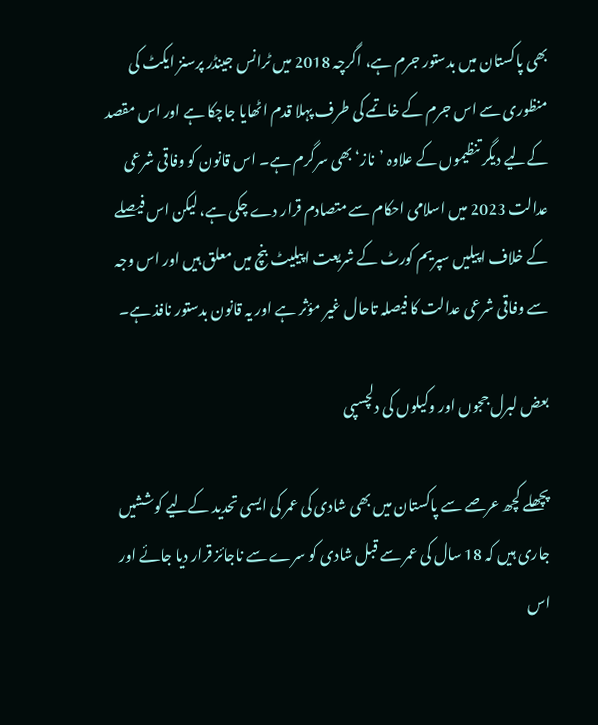بھی پاکستان میں بدستور جرم ہے، اگرچہ 2018 میں ٹرانس جینڈر پرسنز ایکٹ کی منظوری سے اس جرم کے خاتمے کی طرف پہلا قدم اٹھایا جاچکا ہے اور اس مقصد کےلیے دیگر تنظیموں کے علاوہ ’ناز‘ بھی سرگرم ہے۔ اس قانون کو وفاقی شرعی عدالت 2023 میں اسلامی احکام سے متصادم قرار دے چکی ہے، لیکن اس فیصلے کے خلاف اپیلیں سپریم کورٹ کے شریعت اپیلیٹ بنچ میں معلق ہیں اور اس وجہ سے وفاقی شرعی عدالت کا فیصلہ تاحال غیر مؤثر ہے اور یہ قانون بدستور نافذ ہے۔

بعض لبرل ججوں اور وکیلوں کی دلچسپی

پچھلے کچھ عرصے سے پاکستان میں بھی شادی کی عمر کی ایسی تحدید کےلیے کوششیں جاری ہیں کہ 18 سال کی عمر سے قبل شادی کو سرے سے ناجائز قرار دیا جائے اور اس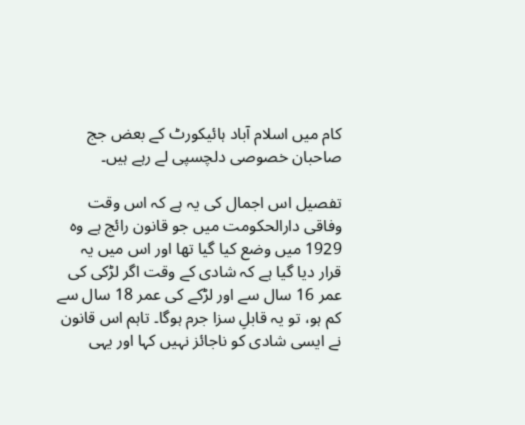کام میں اسلام آباد ہائیکورٹ کے بعض جج صاحبان خصوصی دلچسپی لے رہے ہیں۔

تفصیل اس اجمال کی یہ ہے کہ اس وقت وفاقی دارالحکومت میں جو قانون رائج ہے وہ 1929 میں وضع کیا گیا تھا اور اس میں یہ قرار دیا گیا ہے کہ شادی کے وقت اگر لڑکی کی عمر 16 سال سے اور لڑکے کی عمر 18 سال سے کم ہو، تو یہ قابلِ سزا جرم ہوگا۔ تاہم اس قانون نے ایسی شادی کو ناجائز نہیں کہا اور یہی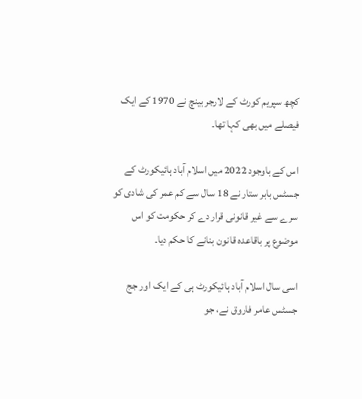کچھ سپریم کورٹ کے لارجر بینچ نے 1970 کے ایک فیصلے میں بھی کہا تھا۔

اس کے باوجود 2022 میں اسلام آباد ہائیکورٹ کے جسٹس بابر ستار نے 18 سال سے کم عمر کی شادی کو سرے سے غیر قانونی قرار دے کر حکومت کو اس موضوع پر باقاعدہ قانون بنانے کا حکم دیا۔

اسی سال اسلام آباد ہائیکورٹ ہی کے ایک اور جج جسٹس عامر فاروق نے، جو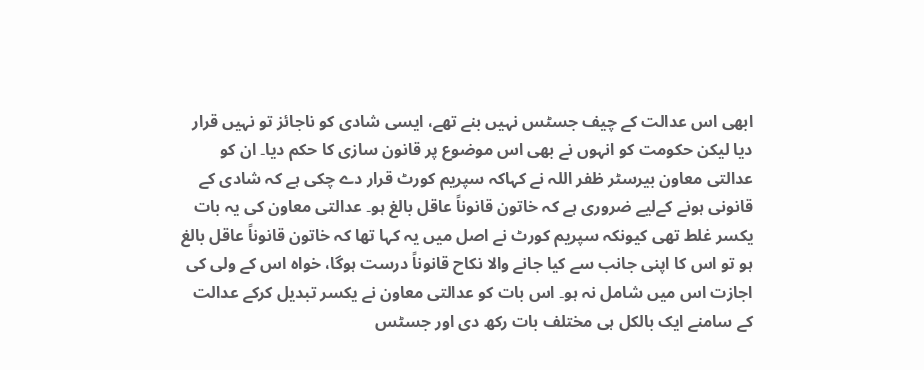ابھی اس عدالت کے چیف جسٹس نہیں بنے تھے، ایسی شادی کو ناجائز تو نہیں قرار دیا لیکن حکومت کو انہوں نے بھی اس موضوع پر قانون سازی کا حکم دیا۔ ان کو عدالتی معاون بیرسٹر ظفر اللہ نے کہاکہ سپریم کورٹ قرار دے چکی ہے کہ شادی کے قانونی ہونے کےلیے ضروری ہے کہ خاتون قانوناً عاقل بالغ ہو۔ عدالتی معاون کی یہ بات یکسر غلط تھی کیونکہ سپریم کورٹ نے اصل میں یہ کہا تھا کہ خاتون قانوناً عاقل بالغ ہو تو اس کا اپنی جانب سے کیا جانے والا نکاح قانوناً درست ہوگا، خواہ اس کے ولی کی اجازت اس میں شامل نہ ہو۔ اس بات کو عدالتی معاون نے یکسر تبدیل کرکے عدالت کے سامنے ایک بالکل ہی مختلف بات رکھ دی اور جسٹس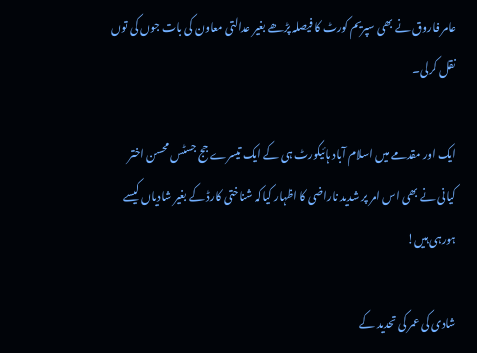عامر فاروق نے بھی سپریم کورٹ کا فیصلہ پڑھے بغیر عدالتی معاون کی بات جوں کی توں نقل کرلی۔

ایک اور مقدمے میں اسلام آباد ہائیکورٹ ہی کے ایک تیسرے جج جسٹس محسن اختر کیانی نے بھی اس امر پر شدید ناراضی کا اظہار کیاکہ شناختی کارڈ کے بغیر شادیاں کیسے ہورہی ہیں!

شادی کی عمر کی تحدید کے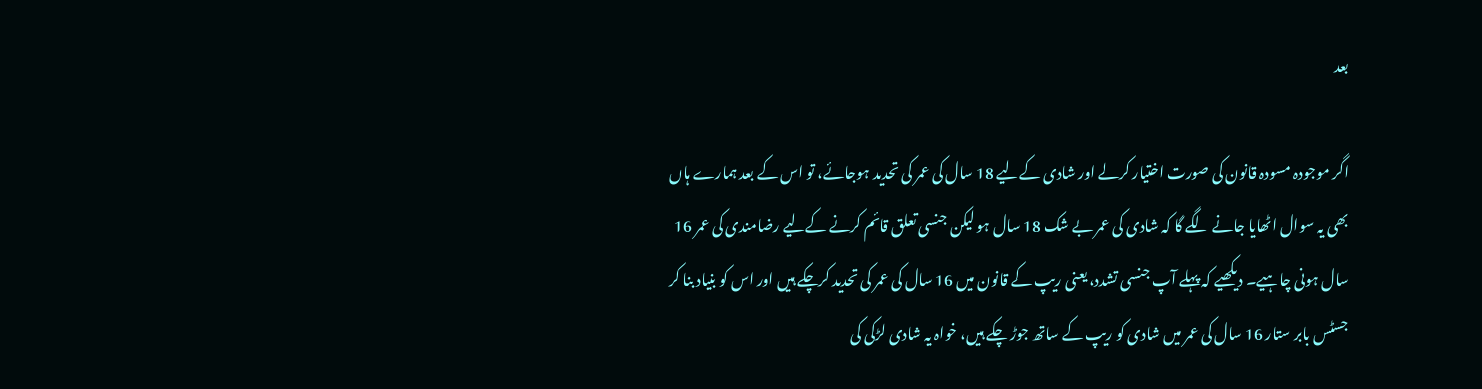بعد

اگر موجودہ مسودہ قانون کی صورت اختیار کرلے اور شادی کےلیے 18 سال کی عمر کی تحدید ہوجائے، تو اس کے بعد ہمارے ہاں بھی یہ سوال اٹھایا جانے لگے گا کہ شادی کی عمر بے شک 18 سال ہو لیکن جنسی تعلق قائم کرنے کےلیے رضامندی کی عمر 16 سال ہونی چاہیے۔ دیکھیے کہ پہلے آپ جنسی تشدد، یعنی ریپ کے قانون میں 16 سال کی عمر کی تحدید کرچکے ہیں اور اس کو بنیاد بنا کر جسٹس بابر ستار 16 سال کی عمر میں شادی کو ریپ کے ساتھ جوڑ چکے ہیں، خواہ یہ شادی لڑکی کی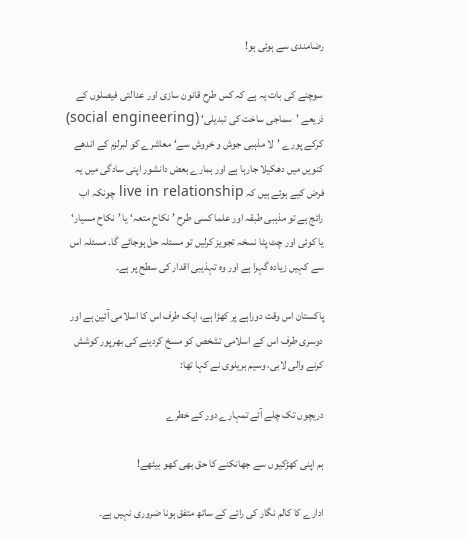رضامندی سے ہوئی ہو!

سوچنے کی بات یہ ہے کہ کس طرح قانون سازی اور عدالتی فیصلوں کے ذریعے ’سماجی ساخت کی تبدیلی‘ (social engineering) کرکے پورے ’لا مذہبی جوش و خروش سے‘ معاشرے کو لبرلزم کے اندھے کنویں میں دھکیلا جارہا ہے اور ہمارے بعض دانشور اپنی سادگی میں یہ فرض کیے ہوئے ہیں کہ live in relationship چونکہ اب رائج ہے تو مذہبی طبقہ اور علما کسی طرح ’نکاحِ متعہ‘ یا ’نکاح مسیار‘ یا کوئی اور چٹ پٹا نسخہ تجویز کرلیں تو مسئلہ حل ہوجائے گا۔ مسئلہ اس سے کہیں زیادہ گہرا ہے اور وہ تہذیبی اقدار کی سطح پر ہے۔

پاکستان اس وقت دوراہے پر کھڑا ہے، ایک طرف اس کا اسلامی آئین ہے اور دوسری طرف اس کے اسلامی تشخص کو مسخ کردینے کی بھرپور کوشش کرنے والی لابی، وسیم بریلوی نے کہا تھا:

دریچوں تک چلے آئے تمہارے دور کے خطرے

ہم اپنی کھڑکیوں سے جھانکنے کا حق بھی کھو بیٹھے!

ادارے کا کالم نگار کی رائے کے ساتھ متفق ہونا ضروری نہیں ہے۔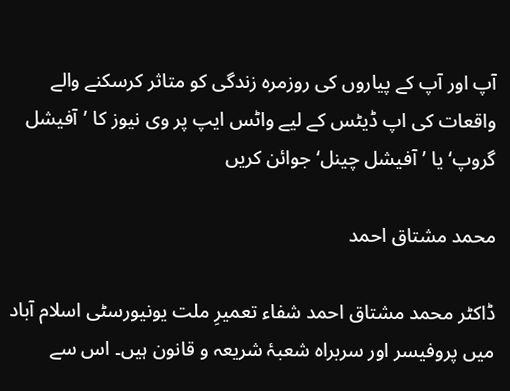آپ اور آپ کے پیاروں کی روزمرہ زندگی کو متاثر کرسکنے والے واقعات کی اپ ڈیٹس کے لیے واٹس ایپ پر وی نیوز کا ’آفیشل گروپ‘ یا ’آفیشل چینل‘ جوائن کریں

محمد مشتاق احمد

ڈاکٹر محمد مشتاق احمد شفاء تعمیرِ ملت یونیورسٹی اسلام آباد میں پروفیسر اور سربراہ شعبۂ شریعہ و قانون ہیں۔ اس سے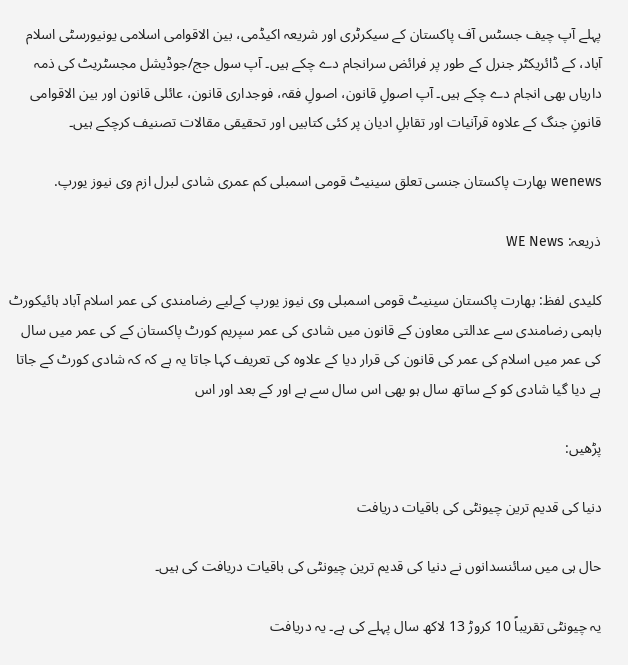پہلے آپ چیف جسٹس آف پاکستان کے سیکرٹری اور شریعہ اکیڈمی، بین الاقوامی اسلامی یونیورسٹی اسلام آباد، کے ڈائریکٹر جنرل کے طور پر فرائض سرانجام دے چکے ہیں۔ آپ سول جج/جوڈیشل مجسٹریٹ کی ذمہ داریاں بھی انجام دے چکے ہیں۔ آپ اصولِ قانون، اصولِ فقہ، فوجداری قانون، عائلی قانون اور بین الاقوامی قانونِ جنگ کے علاوہ قرآنیات اور تقابلِ ادیان پر کئی کتابیں اور تحقیقی مقالات تصنیف کرچکے ہیں۔

wenews بھارت پاکستان جنسی تعلق سینیٹ قومی اسمبلی کم عمری شادی لبرل ازم وی نیوز یورپ.

ذریعہ: WE News

کلیدی لفظ: بھارت پاکستان سینیٹ قومی اسمبلی وی نیوز یورپ کےلیے رضامندی کی عمر اسلام آباد ہائیکورٹ باہمی رضامندی سے عدالتی معاون کے قانون میں شادی کی عمر سپریم کورٹ پاکستان کے کی عمر میں سال کی عمر میں اسلام کی عمر کی قانون کی قرار دیا کے علاوہ کی تعریف کہا جاتا یہ ہے کہ کہ شادی کورٹ کے جاتا ہے دیا گیا شادی کو کے ساتھ سال ہو بھی اس سال سے ہے اور کے بعد اور اس

پڑھیں:

دنیا کی قدیم ترین چیونٹی کی باقیات دریافت

حال ہی میں سائنسدانوں نے دنیا کی قدیم ترین چیونٹی کی باقیات دریافت کی ہیں۔

یہ چیونٹی تقریباً 10 کروڑ 13 لاکھ سال پہلے کی ہے۔ یہ دریافت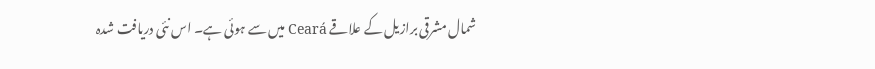شمال مشرقی برازیل کے علاقے Ceará میں سے ہوئی ہے۔ اس نئی دریافت شدہ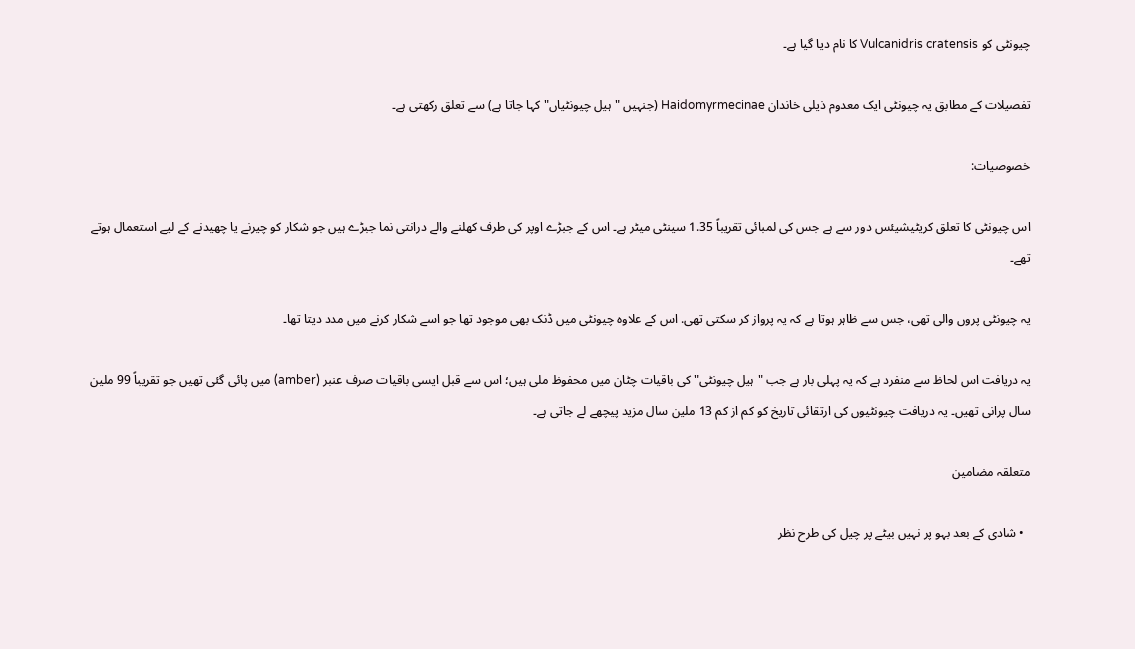چیونٹی کو Vulcanidris cratensis کا نام دیا گیا ہے۔

تفصیلات کے مطابق یہ چیونٹی ایک معدوم ذیلی خاندان Haidomyrmecinae (جنہیں "ہیل چیونٹیاں" کہا جاتا ہے) سے تعلق رکھتی ہے۔

خصوصیات:

اس چیونٹی کا تعلق کریٹیشیئس دور سے ہے جس کی لمبائی تقریباً 1.35 سینٹی میٹر ہے۔ اس کے جبڑے اوپر کی طرف کھلنے والے درانتی نما جبڑے ہیں جو شکار کو چیرنے یا چھیدنے کے لیے استعمال ہوتے تھے۔

یہ چیونٹی پروں والی تھی، جس سے ظاہر ہوتا ہے کہ یہ پرواز کر سکتی تھی. اس کے علاوہ چیونٹی میں ڈنک بھی موجود تھا جو اسے شکار کرنے میں مدد دیتا تھا۔

یہ دریافت اس لحاظ سے منفرد ہے کہ یہ پہلی بار ہے جب "ہیل چیونٹی" کی باقیات چٹان میں محفوظ ملی ہیں؛ اس سے قبل ایسی باقیات صرف عنبر (amber) میں پائی گئی تھیں جو تقریباً 99 ملین سال پرانی تھیں۔ یہ دریافت چیونٹیوں کی ارتقائی تاریخ کو کم از کم 13 ملین سال مزید پیچھے لے جاتی ہے۔

متعلقہ مضامین

  • شادی کے بعد بہو پر نہیں بیٹے پر چیل کی طرح نظر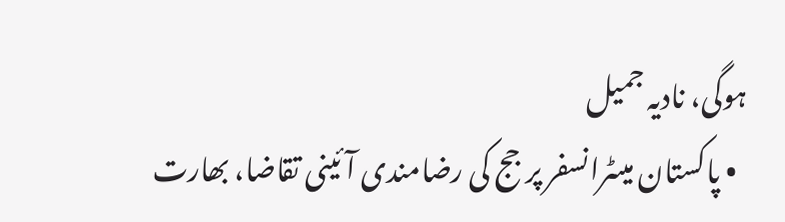ہوگی، نادیہ جمیل
  • پاکستان میںٹرانسفر پر جج کی رضامندی آئینی تقاضا، بھارت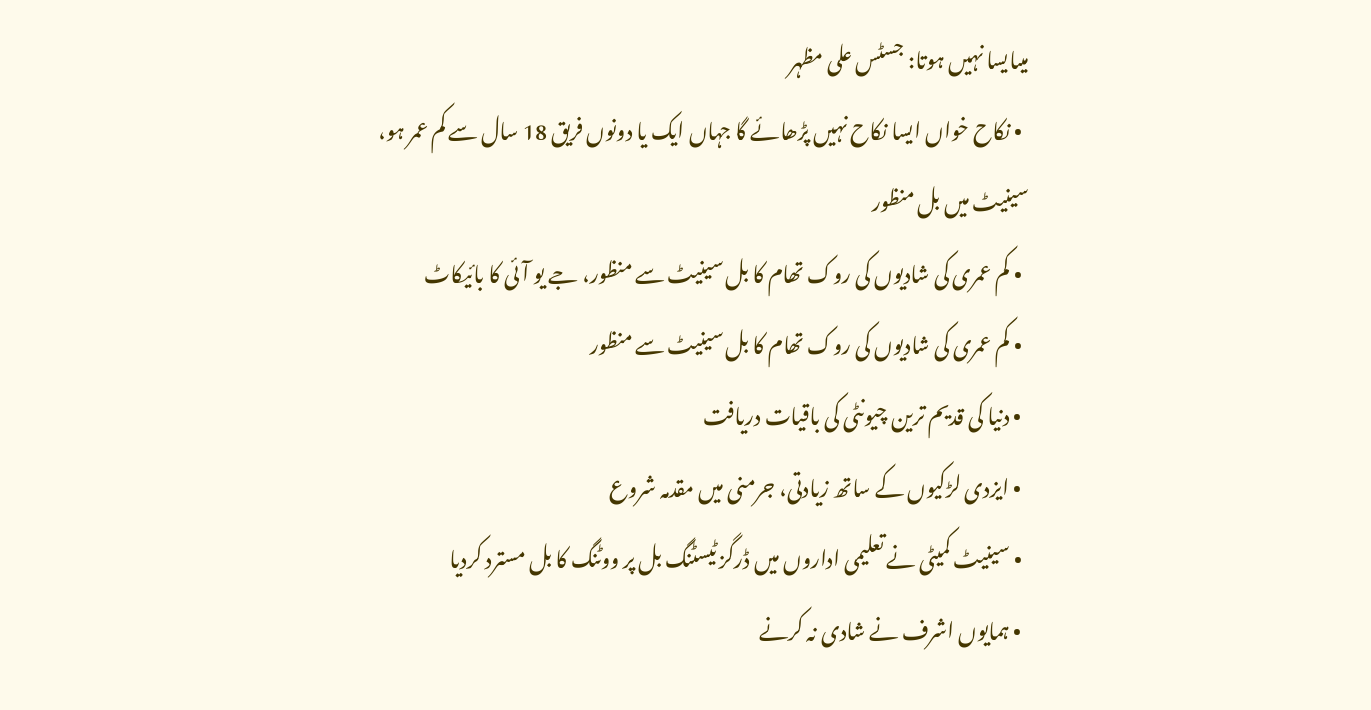میںایسا نہیں ہوتا: جسٹس علی مظہر
  • نکاح خواں ایسا نکاح نہیں پڑھائے گا جہاں ایک یا دونوں فریق 18 سال سے کم عمر ہو، سینیٹ میں بل منظور
  • کم عمری کی شادیوں کی روک تھام کا بل سینیٹ سے منظور، جے یو آئی کا بائیکاٹ
  • کم عمری کی شادیوں کی روک تھام کا بل سینیٹ سے منظور
  • دنیا کی قدیم ترین چیونٹی کی باقیات دریافت
  • ایزدی لڑکیوں کے ساتھ زیادتی، جرمنی میں مقدمہ شروع
  • سینیٹ کمیٹی نے تعلیمی اداروں میں ڈرگز ٹیسٹنگ بل پر ووٹنگ کا بل مسترد کردیا
  • ہمایوں اشرف نے شادی نہ کرنے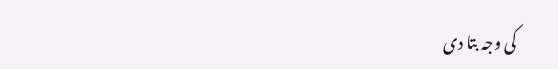کی وجہ بتا دی